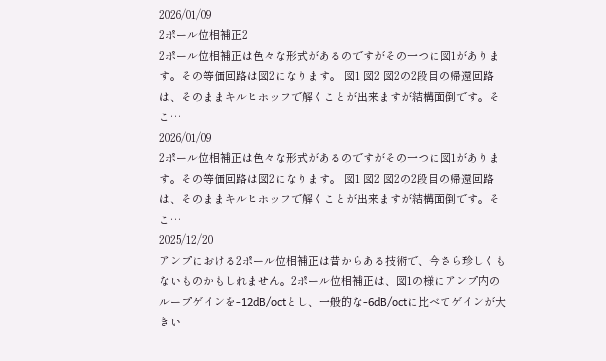2026/01/09
2ポール位相補正2
2ポール位相補正は色々な形式があるのですがその一つに図1があります。その等価回路は図2になります。 図1 図2 図2の2段目の帰還回路は、そのままキルヒホッフで解くことが出来ますが結構面倒です。そこ…
2026/01/09
2ポール位相補正は色々な形式があるのですがその一つに図1があります。その等価回路は図2になります。 図1 図2 図2の2段目の帰還回路は、そのままキルヒホッフで解くことが出来ますが結構面倒です。そこ…
2025/12/20
アンプにおける2ポール位相補正は昔からある技術で、今さら珍しくもないものかもしれません。2ポール位相補正は、図1の様にアンプ内のループゲインを-12dB/octとし、一般的な-6dB/octに比べてゲインが大きい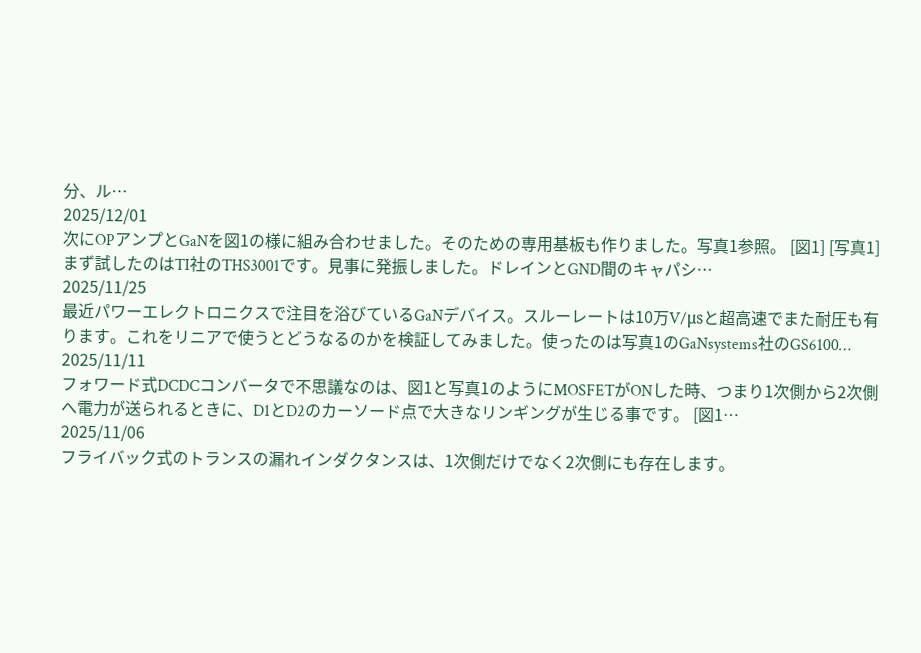分、ル…
2025/12/01
次にOPアンプとGaNを図1の様に組み合わせました。そのための専用基板も作りました。写真1参照。 [図1] [写真1] まず試したのはTI社のTHS3001です。見事に発振しました。ドレインとGND間のキャパシ…
2025/11/25
最近パワーエレクトロニクスで注目を浴びているGaNデバイス。スルーレートは10万V/μsと超高速でまた耐圧も有ります。これをリニアで使うとどうなるのかを検証してみました。使ったのは写真1のGaNsystems社のGS6100…
2025/11/11
フォワード式DCDCコンバータで不思議なのは、図1と写真1のようにMOSFETがONした時、つまり1次側から2次側へ電力が送られるときに、D1とD2のカーソード点で大きなリンギングが生じる事です。 [図1…
2025/11/06
フライバック式のトランスの漏れインダクタンスは、1次側だけでなく2次側にも存在します。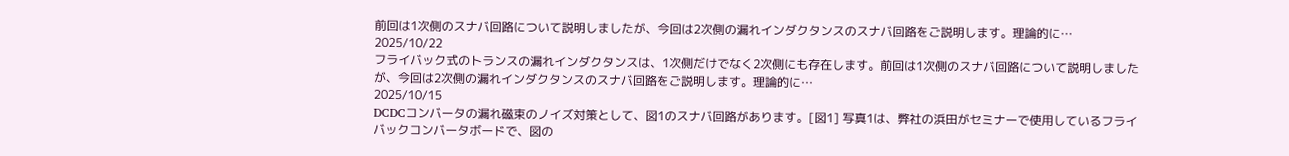前回は1次側のスナバ回路について説明しましたが、今回は2次側の漏れインダクタンスのスナバ回路をご説明します。理論的に…
2025/10/22
フライバック式のトランスの漏れインダクタンスは、1次側だけでなく2次側にも存在します。前回は1次側のスナバ回路について説明しましたが、今回は2次側の漏れインダクタンスのスナバ回路をご説明します。理論的に…
2025/10/15
DCDCコンバータの漏れ磁束のノイズ対策として、図1のスナバ回路があります。[図1] 写真1は、弊社の浜田がセミナーで使用しているフライバックコンバータボードで、図の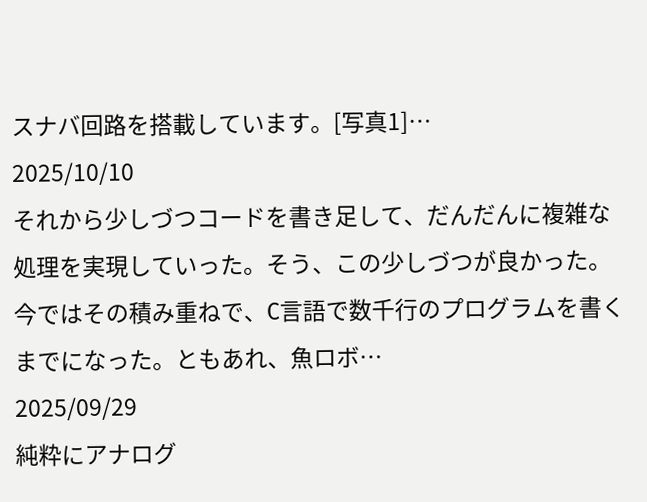スナバ回路を搭載しています。[写真1]…
2025/10/10
それから少しづつコードを書き足して、だんだんに複雑な処理を実現していった。そう、この少しづつが良かった。今ではその積み重ねで、C言語で数千行のプログラムを書くまでになった。ともあれ、魚ロボ…
2025/09/29
純粋にアナログ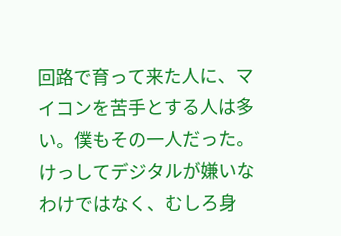回路で育って来た人に、マイコンを苦手とする人は多い。僕もその一人だった。 けっしてデジタルが嫌いなわけではなく、むしろ身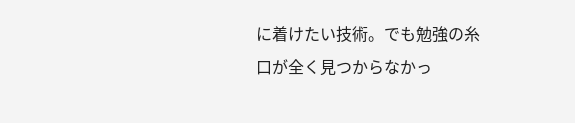に着けたい技術。でも勉強の糸口が全く見つからなかっ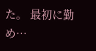た。 最初に勤め…